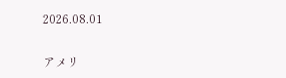2026.08.01

アメリ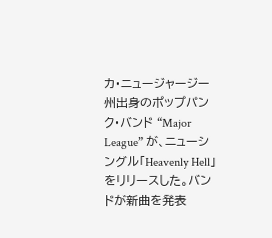カ・ニュージャージー州出身のポップパンク・バンド “Major League” が、ニューシングル「Heavenly Hell」をリリースした。バンドが新曲を発表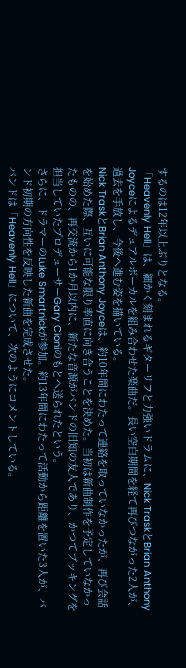するのは12年以上ぶりとなる。
「Heavenly Hell」は、細かく刻まれるギターリフと力強いドラムに、Nick TraskとBrian Anthony Joyceによるデュアルボーカルを組み合わせた楽曲だ。長い空白期間を経て再びつながった2人が、過去を手放し、今後へ進む姿を描いている。
Nick TraskとBrian Anthony Joyceは、約10年間にわたって連絡を取っていなかったが、再び会話を始めた際、互いに可能な限り率直に向き合うことを決めた。当初は新曲制作を予定していなかったものの、再交流から1か月以内に、新たな音源がバンドの旧知の友人であり、かつてブッキングを担当していたプロデューサーGary Cioniのもとへ送られたという。
さらに、ドラマーのLuke Smartnickが参加。約13年間にわたって活動から距離を置いた3人が、バンド初期の方向性を反映した新曲を完成させた。
バンドは「Heavenly Hell」について、次のようにコメントしている。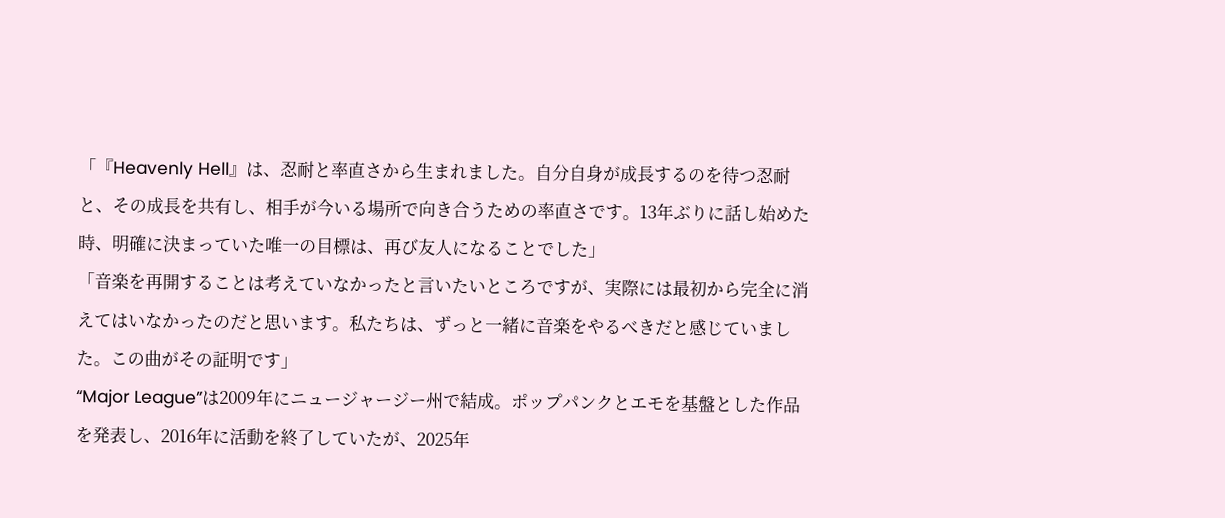「『Heavenly Hell』は、忍耐と率直さから生まれました。自分自身が成長するのを待つ忍耐と、その成長を共有し、相手が今いる場所で向き合うための率直さです。13年ぶりに話し始めた時、明確に決まっていた唯一の目標は、再び友人になることでした」
「音楽を再開することは考えていなかったと言いたいところですが、実際には最初から完全に消えてはいなかったのだと思います。私たちは、ずっと一緒に音楽をやるべきだと感じていました。この曲がその証明です」
“Major League”は2009年にニュージャージー州で結成。ポップパンクとエモを基盤とした作品を発表し、2016年に活動を終了していたが、2025年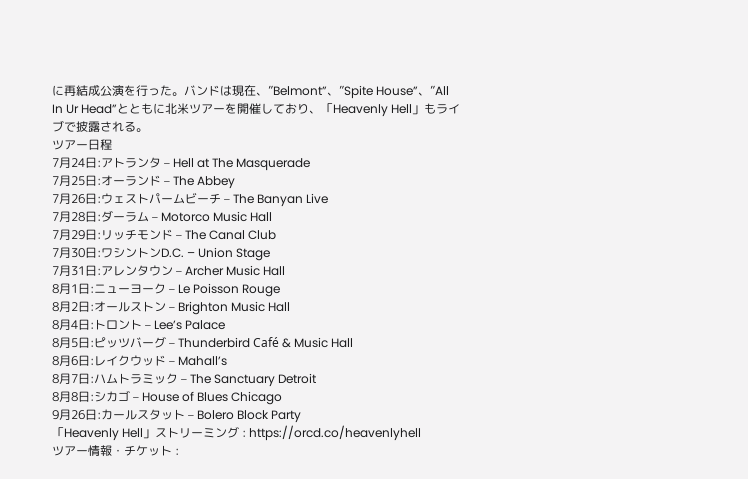に再結成公演を行った。バンドは現在、”Belmont”、”Spite House”、”All In Ur Head”とともに北米ツアーを開催しており、「Heavenly Hell」もライブで披露される。
ツアー日程
7月24日:アトランタ – Hell at The Masquerade
7月25日:オーランド – The Abbey
7月26日:ウェストパームビーチ – The Banyan Live
7月28日:ダーラム – Motorco Music Hall
7月29日:リッチモンド – The Canal Club
7月30日:ワシントンD.C. – Union Stage
7月31日:アレンタウン – Archer Music Hall
8月1日:ニューヨーク – Le Poisson Rouge
8月2日:オールストン – Brighton Music Hall
8月4日:トロント – Lee’s Palace
8月5日:ピッツバーグ – Thunderbird Café & Music Hall
8月6日:レイクウッド – Mahall’s
8月7日:ハムトラミック – The Sanctuary Detroit
8月8日:シカゴ – House of Blues Chicago
9月26日:カールスタット – Bolero Block Party
「Heavenly Hell」ストリーミング : https://orcd.co/heavenlyhell
ツアー情報・チケット :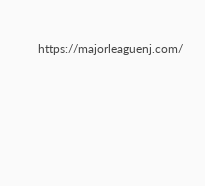https://majorleaguenj.com/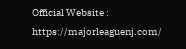Official Website : https://majorleaguenj.com/